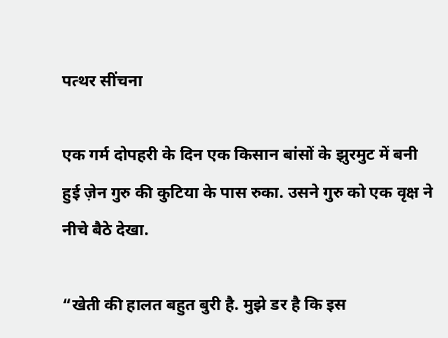पत्थर सींचना

एक गर्म दोपहरी के दिन एक किसान बांसों के झुरमुट में बनी हुई ज़ेन गुरु की कुटिया के पास रुका. उसने गुरु को एक वृक्ष ने नीचे बैठे देखा.

“खेती की हालत बहुत बुरी है. मुझे डर है कि इस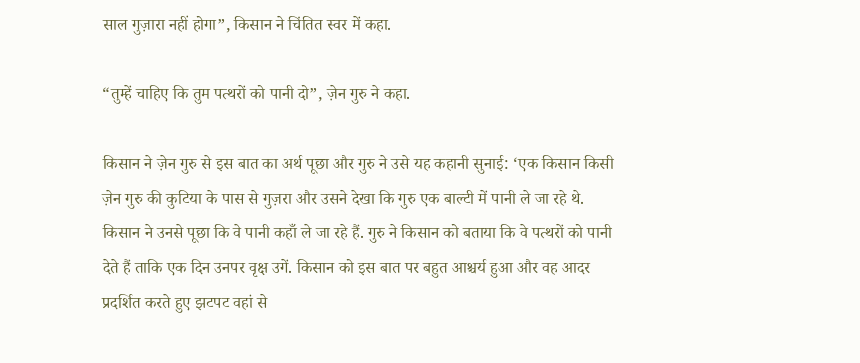साल गुज़ारा नहीं होगा”, किसान ने चिंतित स्वर में कहा.

“तुम्हें चाहिए कि तुम पत्थरों को पानी दो”, ज़ेन गुरु ने कहा.

किसान ने ज़ेन गुरु से इस बात का अर्थ पूछा और गुरु ने उसे यह कहानी सुनाई: ‘एक किसान किसी ज़ेन गुरु की कुटिया के पास से गुज़रा और उसने देखा कि गुरु एक बाल्टी में पानी ले जा रहे थे. किसान ने उनसे पूछा कि वे पानी कहाँ ले जा रहे हैं. गुरु ने किसान को बताया कि वे पत्थरों को पानी देते हैं ताकि एक दिन उनपर वृक्ष उगें. किसान को इस बात पर बहुत आश्चर्य हुआ और वह आदर प्रदर्शित करते हुए झटपट वहां से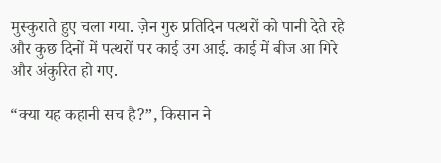मुस्कुराते हुए चला गया. ज़ेन गुरु प्रतिदिन पत्थरों को पानी देते रहे और कुछ दिनों में पत्थरों पर काई उग आई. काई में बीज आ गिरे और अंकुरित हो गए.

“क्या यह कहानी सच है?”, किसान ने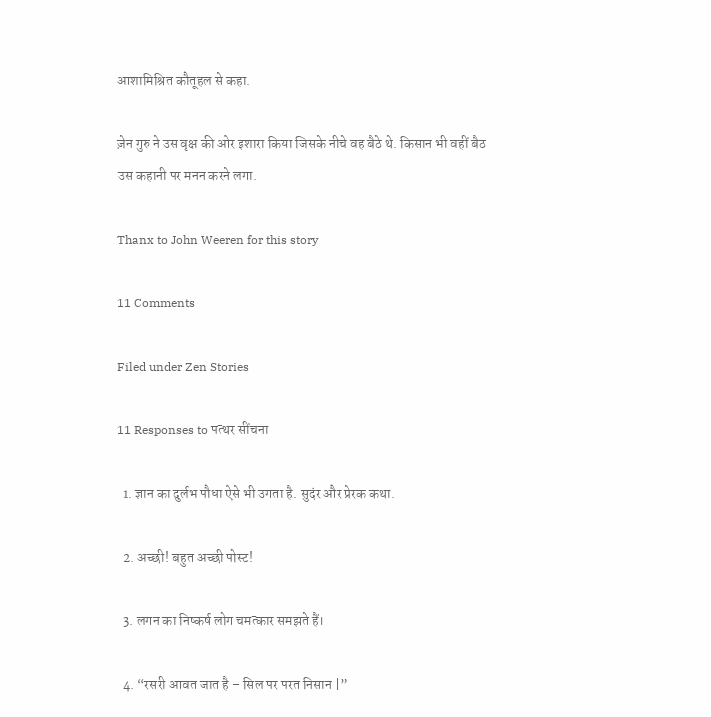आशामिश्रित कौतूहल से कहा.

ज़ेन गुरु ने उस वृक्ष की ओर इशारा किया जिसके नीचे वह बैठे थे. किसान भी वहीं बैठ उस कहानी पर मनन करने लगा.

Thanx to John Weeren for this story

11 Comments

Filed under Zen Stories

11 Responses to पत्थर सींचना

  1. ज्ञान का दुर्लभ पौधा ऐसे भी उगता है. सुदंर और प्रेरक कथा.

  2. अच्छी! बहुत अच्छी पोस्ट!

  3. लगन का निष्कर्ष लोग चमत्कार समझते हैं।

  4. “रसरी आवत जात है – सिल पर परत निसान |”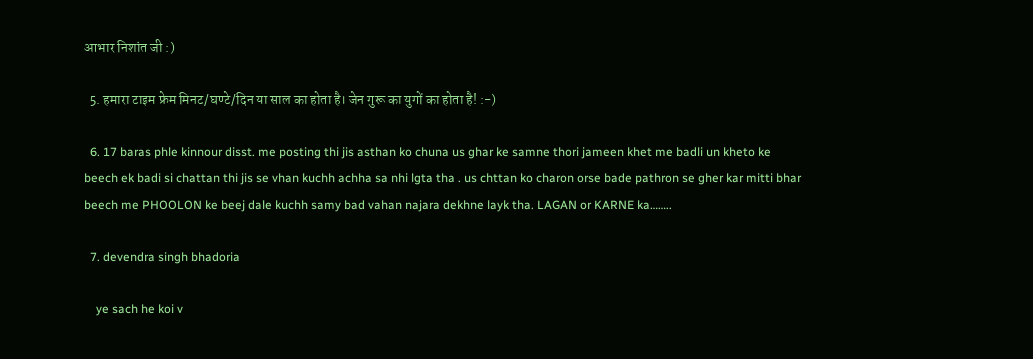आभार निशांत जी :)

  5. हमारा टाइम फ्रेम मिनट/घण्टे/दिन या साल का होता है। जेन गुरू का युगों का होता है! :-)

  6. 17 baras phle kinnour disst. me posting thi jis asthan ko chuna us ghar ke samne thori jameen khet me badli un kheto ke beech ek badi si chattan thi jis se vhan kuchh achha sa nhi lgta tha . us chttan ko charon orse bade pathron se gher kar mitti bhar beech me PHOOLON ke beej dale kuchh samy bad vahan najara dekhne layk tha. LAGAN or KARNE ka……..

  7. devendra singh bhadoria

    ye sach he koi v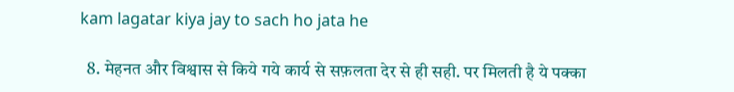kam lagatar kiya jay to sach ho jata he

  8. मेहनत और विश्वास से किये गये कार्य से सफ़लता देर से ही सही. पर मिलती है ये पक्का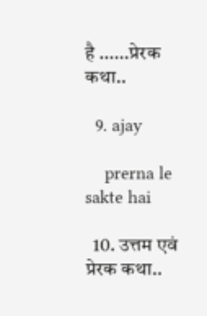है ……प्रेरक कथा..

  9. ajay

    prerna le sakte hai

  10. उत्तम एवं प्रेरक कथा..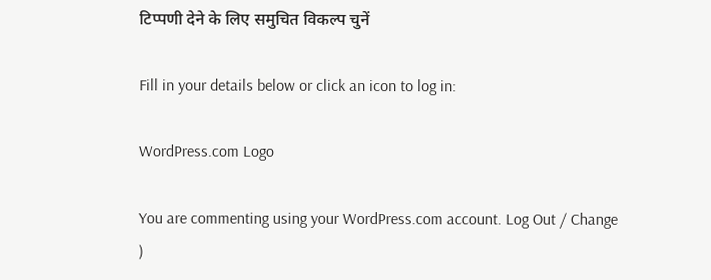टिप्पणी देने के लिए समुचित विकल्प चुनें

Fill in your details below or click an icon to log in:

WordPress.com Logo

You are commenting using your WordPress.com account. Log Out / Change )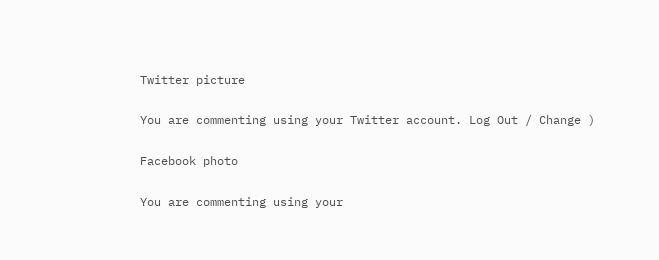Twitter picture

You are commenting using your Twitter account. Log Out / Change )

Facebook photo

You are commenting using your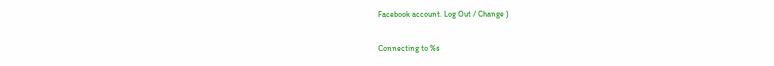Facebook account. Log Out / Change )

Connecting to %s